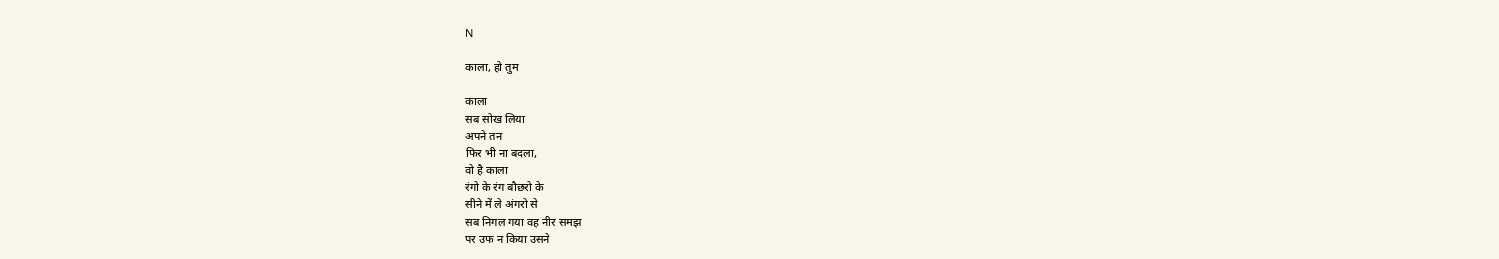N

काला, हो तुम

काला
सब सोख लिया
अपने तन
फिर भी ना बदला,
वो है काला
रंगो के रंग बौछरो के
सीने में ले अंगरो से
सब निगल गया वह नीर समझ
पर उफ न किया उसने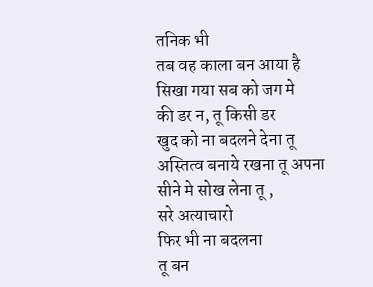तनिक भी
तब वह काला बन आया है
सिखा गया सब को जग मे
की डर न, तू किसी डर
खुद को ना बदलने देना तू
अस्तित्व बनाये रखना तू अपना
सीने मे सोख लेना तू ,
सरे अत्याचारो
फिर भी ना बदलना
तू बन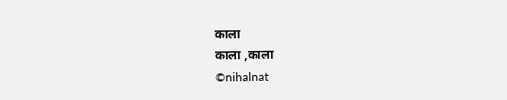काला
काला ,काला
©nihalnat